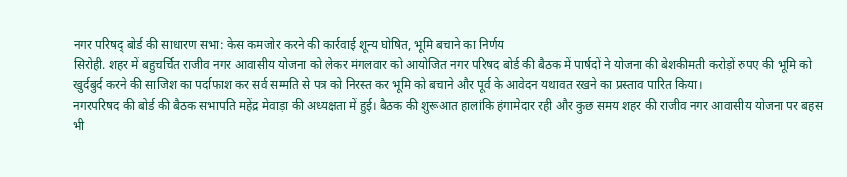नगर परिषद् बोर्ड की साधारण सभा: केस कमजोर करने की कार्रवाई शून्य घोषित, भूमि बचाने का निर्णय
सिरोही. शहर में बहुचर्चित राजीव नगर आवासीय योजना को लेकर मंगलवार को आयोजित नगर परिषद बोर्ड की बैठक में पार्षदों ने योजना की बेशकीमती करोड़ों रुपए की भूमि को खुर्दबुर्द करने की साजिश का पर्दाफाश कर सर्व सम्मति से पत्र को निरस्त कर भूमि को बचाने और पूर्व के आवेदन यथावत रखने का प्रस्ताव पारित किया।
नगरपरिषद की बोर्ड की बैठक सभापति महेंद्र मेवाड़ा की अध्यक्षता में हुई। बैठक की शुरूआत हालांकि हंगामेदार रही और कुछ समय शहर की राजीव नगर आवासीय योजना पर बहस भी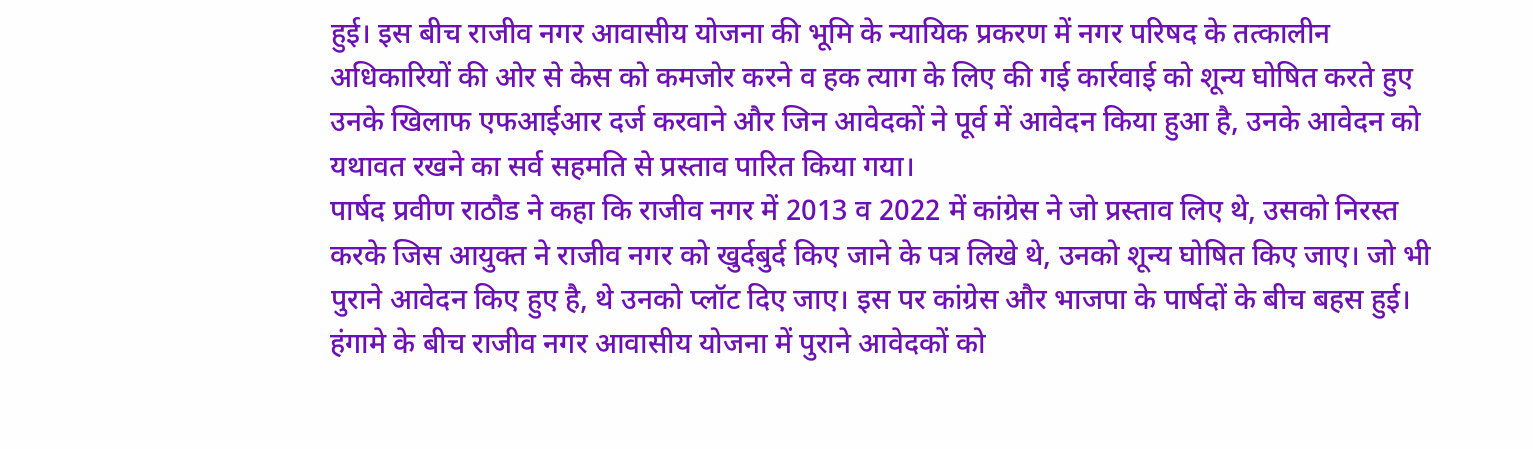हुई। इस बीच राजीव नगर आवासीय योजना की भूमि के न्यायिक प्रकरण में नगर परिषद के तत्कालीन अधिकारियों की ओर से केस को कमजोर करने व हक त्याग के लिए की गई कार्रवाई को शून्य घोषित करते हुए उनके खिलाफ एफआईआर दर्ज करवाने और जिन आवेदकों ने पूर्व में आवेदन किया हुआ है, उनके आवेदन को यथावत रखने का सर्व सहमति से प्रस्ताव पारित किया गया।
पार्षद प्रवीण राठौड ने कहा कि राजीव नगर में 2013 व 2022 में कांग्रेस ने जो प्रस्ताव लिए थे, उसको निरस्त करके जिस आयुक्त ने राजीव नगर को खुर्दबुर्द किए जाने के पत्र लिखे थे, उनको शून्य घोषित किए जाए। जो भी पुराने आवेदन किए हुए है, थे उनको प्लॉट दिए जाए। इस पर कांग्रेस और भाजपा के पार्षदों के बीच बहस हुई। हंगामे के बीच राजीव नगर आवासीय योजना में पुराने आवेदकों को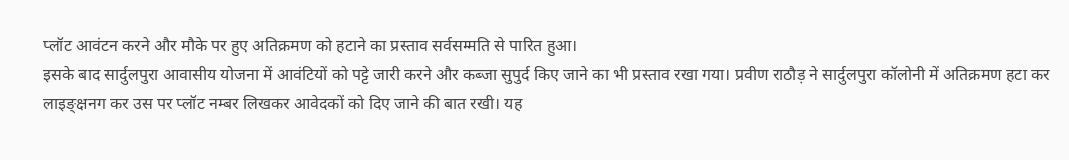प्लॉट आवंटन करने और मौके पर हुए अतिक्रमण को हटाने का प्रस्ताव सर्वसम्मति से पारित हुआ।
इसके बाद सार्दुलपुरा आवासीय योजना में आवंटियों को पट्टे जारी करने और कब्जा सुपुर्द किए जाने का भी प्रस्ताव रखा गया। प्रवीण राठौड़ ने सार्दुलपुरा कॉलोनी में अतिक्रमण हटा कर लाइङ्क्षनग कर उस पर प्लॉट नम्बर लिखकर आवेदकों को दिए जाने की बात रखी। यह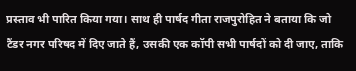प्रस्ताव भी पारित किया गया। साथ ही पार्षद गीता राजपुरोहित ने बताया कि जो टैंडर नगर परिषद में दिए जाते हैं, उसकी एक कॉपी सभी पार्षदों को दी जाए, ताकि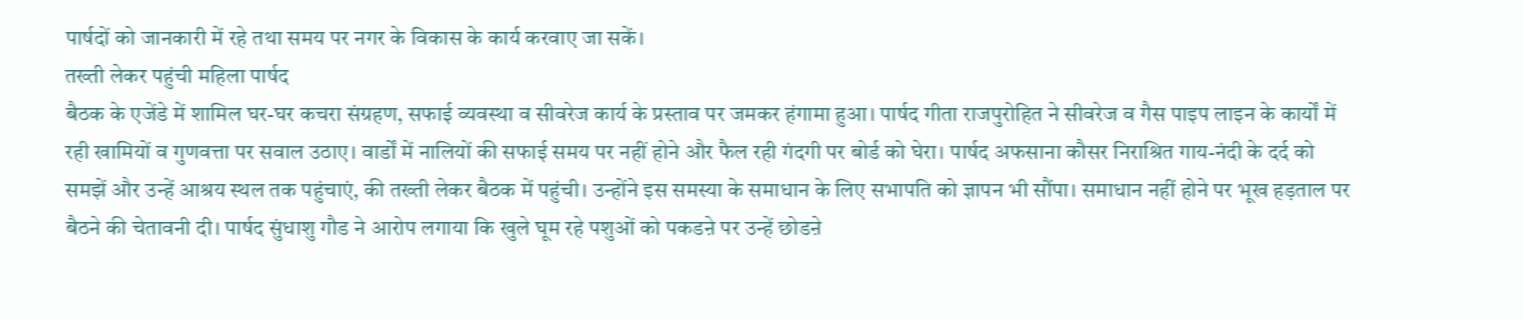पार्षदों को जानकारी में रहे तथा समय पर नगर के विकास के कार्य करवाए जा सकें।
तख्ती लेकर पहुंची महिला पार्षद
बैठक के एजेंडे में शामिल घर-घर कचरा संग्रहण, सफाई व्यवस्था व सीवरेज कार्य के प्रस्ताव पर जमकर हंगामा हुआ। पार्षद गीता राजपुरोहित ने सीवरेज व गैस पाइप लाइन के कार्यों में रही खामियों व गुणवत्ता पर सवाल उठाए। वार्डों में नालियों की सफाई समय पर नहीं होने और फैल रही गंदगी पर बोर्ड को घेरा। पार्षद अफसाना कौसर निराश्रित गाय-नंदी के दर्द को समझें और उन्हें आश्रय स्थल तक पहुंचाएं, की तख्ती लेकर बैठक में पहुंची। उन्होंने इस समस्या के समाधान के लिए सभापति को ज्ञापन भी सौंपा। समाधान नहीं होने पर भूख हड़ताल पर बैठने की चेतावनी दी। पार्षद सुंधाशु गौड ने आरोप लगाया कि खुले घूम रहे पशुओं को पकडऩे पर उन्हें छोडऩे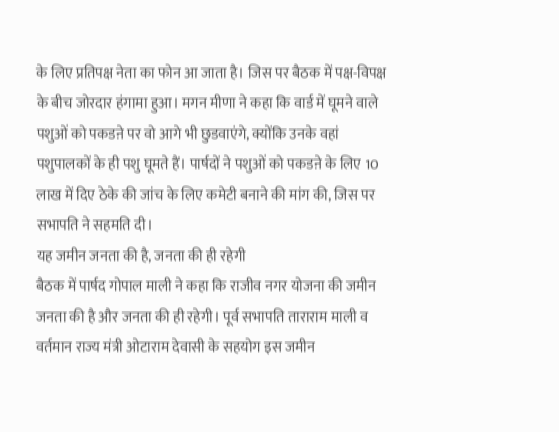के लिए प्रतिपक्ष नेता का फोन आ जाता है। जिस पर बैठक में पक्ष-विपक्ष के बीच जोरदार हंगामा हुआ। मगन मीणा ने कहा कि वार्ड में घूमने वाले पशुओं को पकडऩे पर वो आगे भी छुडवाएंगे, क्योंकि उनके वहां पशुपालकों के ही पशु घूमते हैं। पार्षदों ने पशुओं को पकडऩे के लिए 10 लाख में दिए ठेके की जांच के लिए कमेटी बनाने की मांग की, जिस पर सभापति ने सहमति दी।
यह जमीन जनता की है, जनता की ही रहेगी
बैठक में पार्षद गोपाल माली ने कहा कि राजीव नगर योजना की जमीन जनता की है और जनता की ही रहेगी। पूर्व सभापति ताराराम माली व वर्तमान राज्य मंत्री ओटाराम देवासी के सहयोग इस जमीन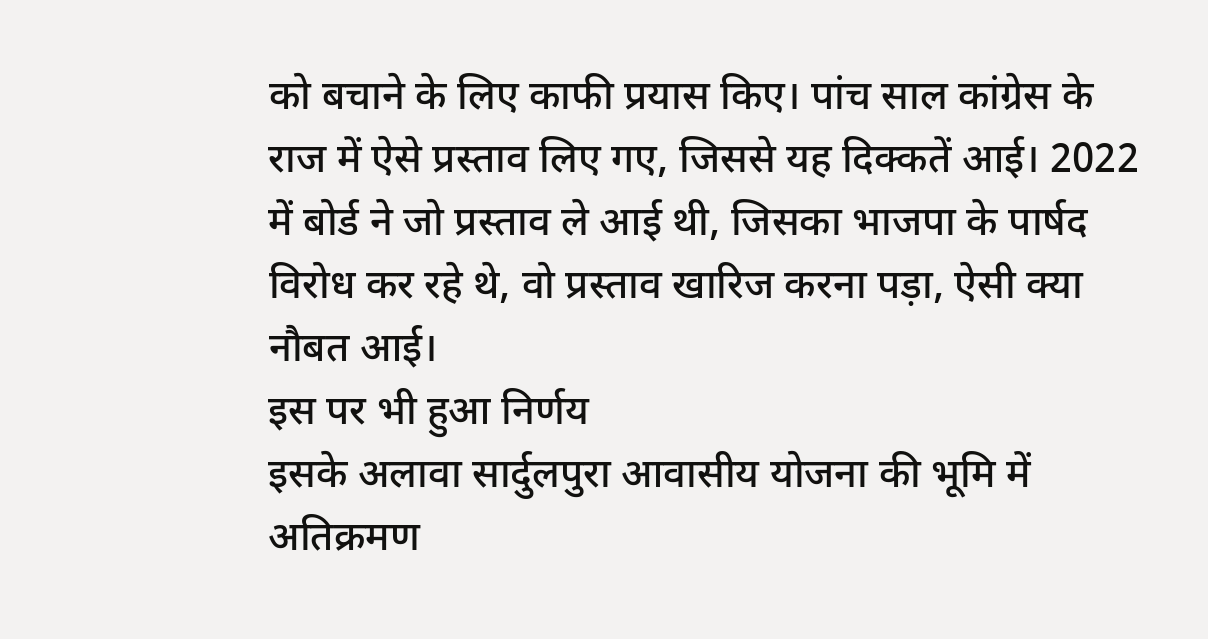को बचाने के लिए काफी प्रयास किए। पांच साल कांग्रेस के राज में ऐसे प्रस्ताव लिए गए, जिससे यह दिक्कतें आई। 2022 में बोर्ड ने जो प्रस्ताव ले आई थी, जिसका भाजपा के पार्षद विरोध कर रहे थे, वो प्रस्ताव खारिज करना पड़ा, ऐसी क्या नौबत आई।
इस पर भी हुआ निर्णय
इसके अलावा सार्दुलपुरा आवासीय योजना की भूमि में अतिक्रमण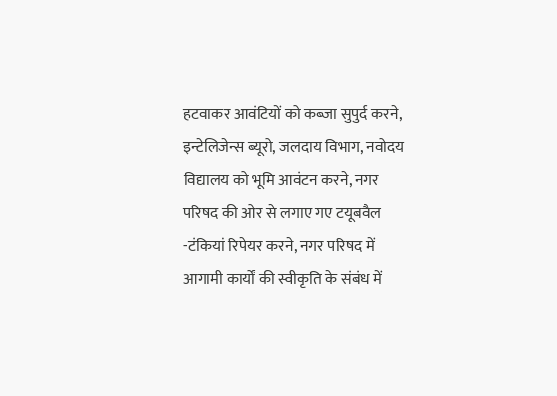हटवाकर आवंटियों को कब्जा सुपुर्द करने, इन्टेलिजेन्स ब्यूरो, जलदाय विभाग, नवोदय विद्यालय को भूमि आवंटन करने, नगर परिषद की ओर से लगाए गए टयूबवैल -टंकियां रिपेयर करने, नगर परिषद में आगामी कार्यों की स्वीकृति के संबंध में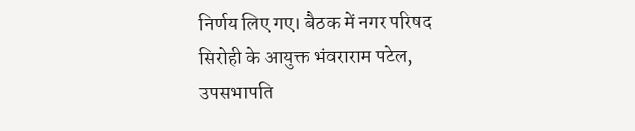निर्णय लिए गए। बैठक में नगर परिषद सिरोही के आयुक्त भंवराराम पटेल, उपसभापति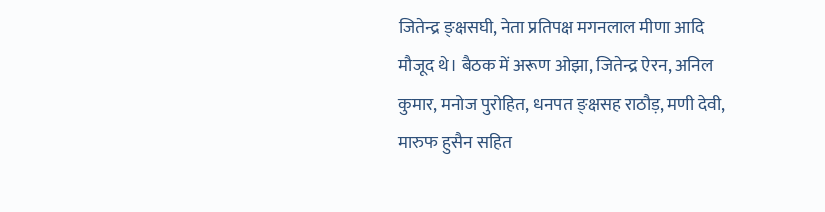जितेन्द्र ङ्क्षसघी, नेता प्रतिपक्ष मगनलाल मीणा आदि मौजूद थे। बैठक में अरूण ओझा, जितेन्द्र ऐरन, अनिल कुमार, मनोज पुरोहित, धनपत ङ्क्षसह राठौड़, मणी देवी, मारुफ हुसैन सहित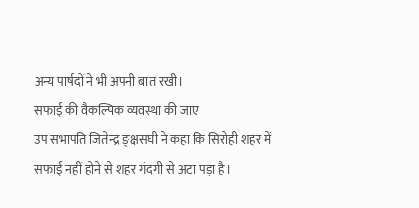अन्य पार्षदों ने भी अपनी बात रखी।
सफाई की वैकल्पिक व्यवस्था की जाए
उप सभापति जितेन्द्र ङ्क्षसघी ने कहा कि सिरोही शहर में सफाई नहीं होने से शहर गंदगी से अटा पड़ा है।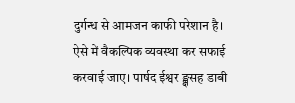दुर्गन्ध से आमजन काफी परेशान है। ऐसे में वैकल्पिक व्यवस्था कर सफाई करवाई जाए। पार्षद ईश्वर ङ्क्षसह डाबी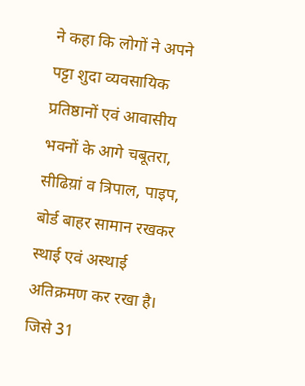ने कहा कि लोगों ने अपने पट्टा शुदा व्यवसायिक प्रतिष्ठानों एवं आवासीय भवनों के आगे चबूतरा, सीढिय़ां व त्रिपाल, पाइप, बोर्ड बाहर सामान रखकर स्थाई एवं अस्थाई अतिक्रमण कर रखा है। जिसे 31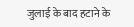जुलाई के बाद हटाने के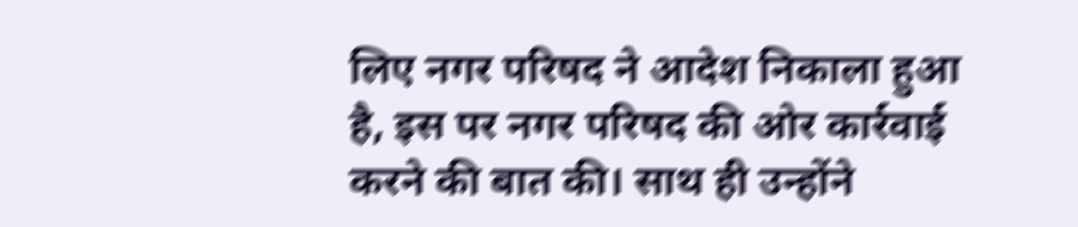लिए नगर परिषद ने आदेश निकाला हुआ है, इस पर नगर परिषद की ओर कार्रवाई करने की बात की। साथ ही उन्होंने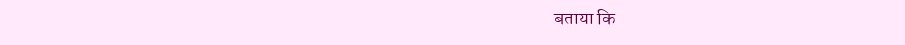बताया कि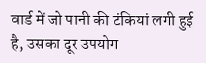वार्ड में जो पानी की टंकियां लगी हुई है, उसका दूर उपयोग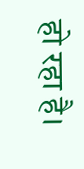हो रहा है।